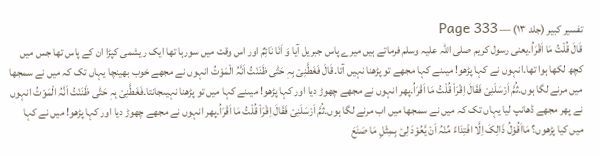تفسیر کبیر (جلد ۱۳) — Page 333
قَالَ قُلْتُ مَا اَقْرَاُ۔یعنی رسول کریم صلی اللہ علیہ وسلم فرماتے ہیں میرے پاس جبریل آیا وَ اَنَا نَائِمٌ اور اس وقت میں سورہا تھا ایک ریشمی کپڑا ان کے پاس تھا جس میں کچھ لکھا ہوا تھا۔انہوں نے کہا پڑھو! میںنے کہا مجھے تو پڑھنا نہیں آتا۔قَالَ فَغَطَّنِیْ بِہٖ حَتّٰی ظَنَنْتُ اَنَّہُ الْمَوْتُ انہوں نے مجھے خوب بھینچا یہاں تک کہ میں نے سمجھا میں مرنے لگا ہوں۔ثُمَّ اَرْسَلَنِیْ فَقَالَ اِقْرَاْ قُلْتُ مَا اَقْرَاُ۔پھر انہوں نے مجھے چھوڑ دیا اور کہا پڑھو! میںنے کہا میں تو پڑھنا نہیںجانتا۔فَغَطَّنِیْ بِہٖ حَتّٰی ظَنَنْتُ اَنَّہُ الْمَوْتُ انہوں نے پھر مجھے ڈھانپ لیا یہاں تک کہ میں نے سمجھا میں اب مرنے لگا ہوں۔ثُمَّ اَرْسَلَنِیْ فَقَالَ اِقْرَاْ قُلْتُ مَا اَقْرَاُ۔پھر انہوں نے مجھے چھوڑ دیا اور کہا پڑھو! میں نے کہا میں کیا پڑھوں؟ مَااَقُوْلُ ذَالِکَ اِلَّا افْتِدَاءً مِّنْہُ اَنْ یَّعُوْدَ لِیْ بِـمِثْلِ مَا صَنَعَ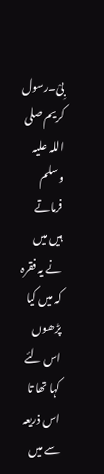بِیْ۔رسول کریم صلی اللہ علیہ وسلم فرماتے ہیں میں نے یہ فقرہ کہ میں کیا پڑھوں اس لئے کہا تھا تا اس ذریعہ سے میں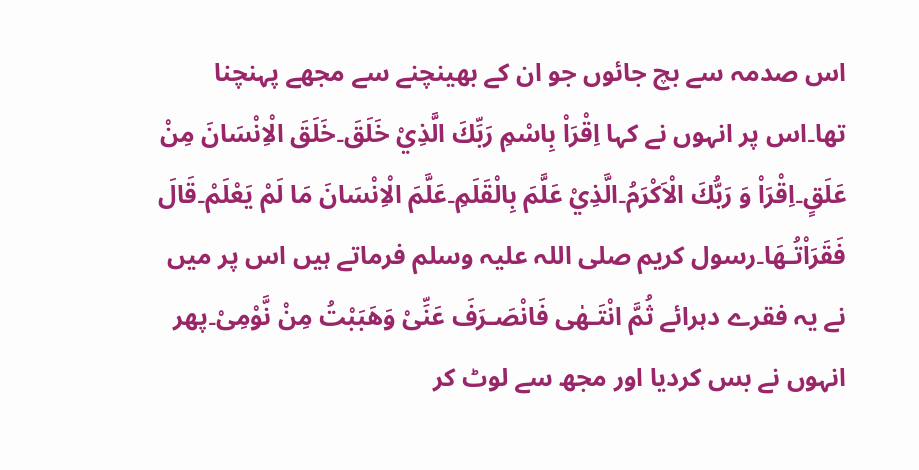اس صدمہ سے بچ جائوں جو ان کے بھینچنے سے مجھے پہنچنا تھا۔اس پر انہوں نے کہا اِقْرَاْ بِاسْمِ رَبِّكَ الَّذِيْ خَلَقَ۔خَلَقَ الْاِنْسَانَ مِنْ عَلَقٍ۔اِقْرَاْ وَ رَبُّكَ الْاَكْرَمُ۔الَّذِيْ عَلَّمَ بِالْقَلَمِ۔عَلَّمَ الْاِنْسَانَ مَا لَمْ يَعْلَمْ۔قَالَ فَقَرَاْتُـھَا۔رسول کریم صلی اللہ علیہ وسلم فرماتے ہیں اس پر میں نے یہ فقرے دہرائے ثُمَّ انْتَـھٰی فَانْصَـرَفَ عَنِّیْ وَھَبَبْتُ مِنْ نَّوْمِیْ۔پھر انہوں نے بس کردیا اور مجھ سے لوٹ کر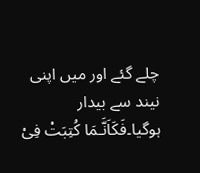چلے گئے اور میں اپنی نیند سے بیدار ہوگیا۔فَکَاَنَّـمَا کُتِبَتْ فِیْ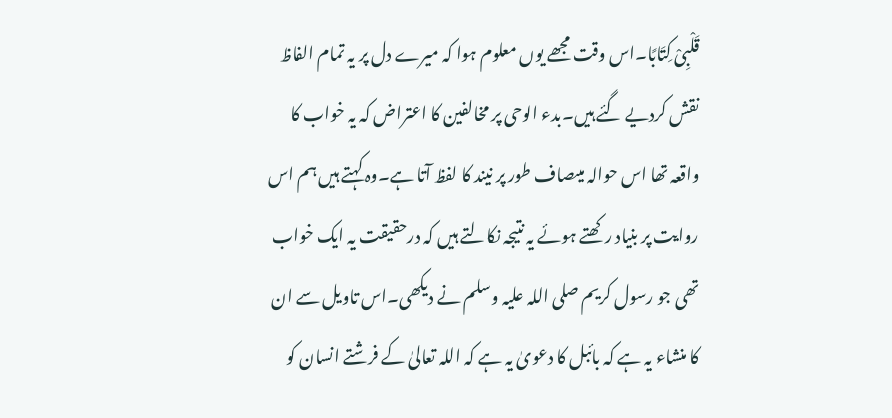قَلْبِیْ کِتَابًا۔اس وقت مجھے یوں معلوم ہوا کہ میرے دل پر یہ تمام الفاظ نقش کردیے گئے ہیں۔بدء الوحی پر مخالفین کا اعتراض کہ یہ خواب کا واقعہ تھا اس حوالہ میںصاف طور پر نیند کا لفظ آتا ہے۔وہ کہتے ہیں ہم اس روایت پر بنیاد رکھتے ہوئے یہ نتیجہ نکالتے ہیں کہ درحقیقت یہ ایک خواب تھی جو رسول کریم صلی اللہ علیہ وسلم نے دیکھی۔اس تاویل سے ان کا منشاء یہ ہے کہ بائبل کا دعویٰ یہ ہے کہ اللہ تعالیٰ کے فرشتے انسان کو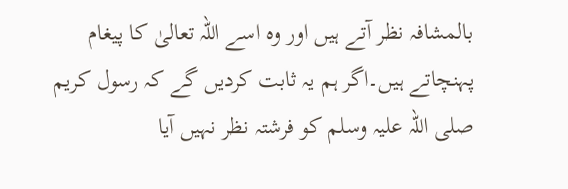بالمشافہ نظر آتے ہیں اور وہ اسے اللہ تعالیٰ کا پیغام پہنچاتے ہیں۔اگر ہم یہ ثابت کردیں گے کہ رسول کریم صلی اللہ علیہ وسلم کو فرشتہ نظر نہیں آیا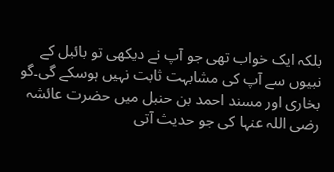بلکہ ایک خواب تھی جو آپ نے دیکھی تو بائبل کے نبیوں سے آپ کی مشابہت ثابت نہیں ہوسکے گی۔گو بخاری اور مسند احمد بن حنبل میں حضرت عائشہ رضی اللہ عنہا کی جو حدیث آتی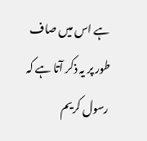ہے اس میں صاف طور پر یہ ذکر آتا ہے کہ رسول کریم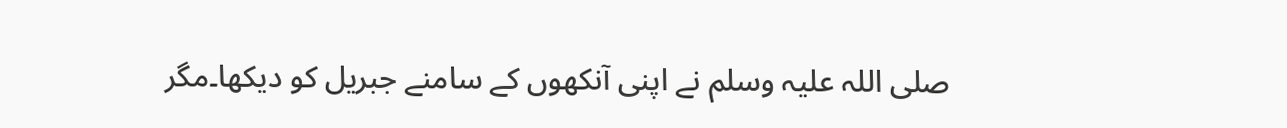صلی اللہ علیہ وسلم نے اپنی آنکھوں کے سامنے جبریل کو دیکھا۔مگر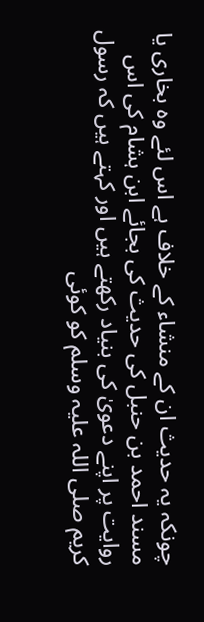چونکہ یہ حدیث ان کے منشاء کے خلاف ہے اس لئے وہ بخاری یا مسند احمد بن حنبل کی حدیث کی بجائے ابن ہشام کی اس روایت پر اپنے دعویٰ کی بنیاد رکھتے ہیں اور کہتے ہیں کہ رسول کریم صلی اللہ علیہ وسلم کو کوئی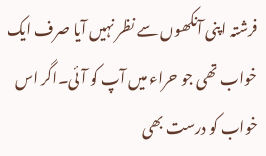فرشتہ اپنی آنکھوں سے نظر نہیں آیا صرف ایک خواب تھی جو حراء میں آپ کو آئی۔اگر اس خواب کو درست بھی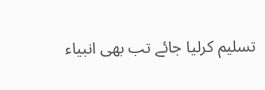تسلیم کرلیا جائے تب بھی انبیاء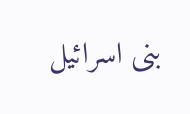بنی اسرائیل